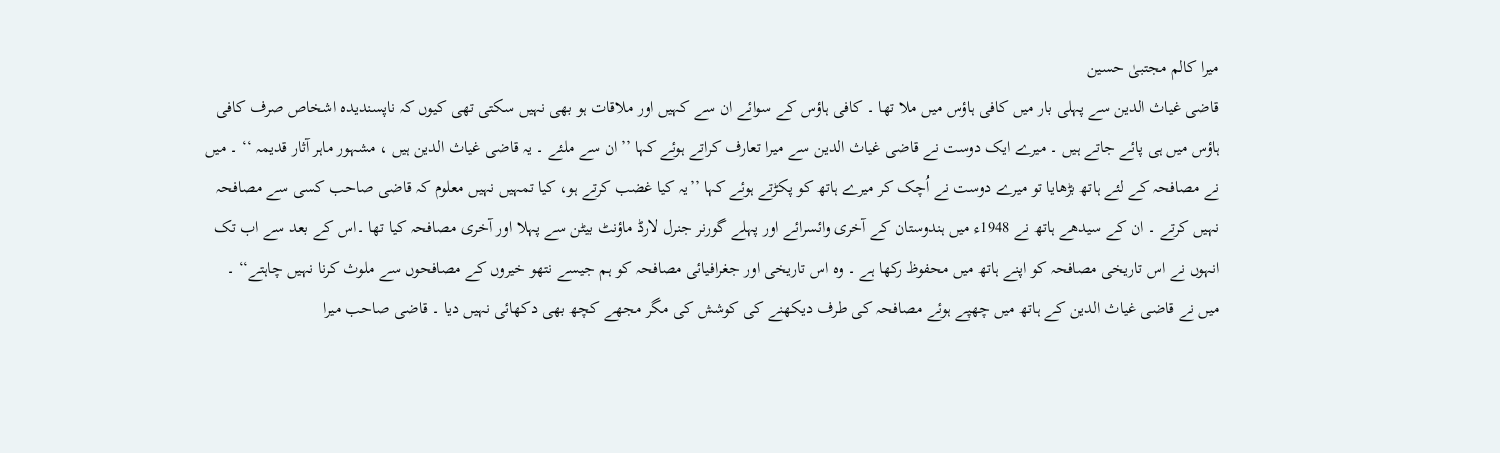میرا کالم مجتبیٰ حسین
قاضی غیاث الدین سے پہلی بار میں کافی ہاؤس میں ملا تھا ۔ کافی ہاؤس کے سوائے ان سے کہیں اور ملاقات ہو بھی نہیں سکتی تھی کیوں کہ ناپسندیدہ اشخاص صرف کافی ہاؤس میں ہی پائے جاتے ہیں ۔ میرے ایک دوست نے قاضی غیاث الدین سے میرا تعارف کراتے ہوئے کہا ’’ان سے ملئے ۔ یہ قاضی غیاث الدین ہیں ، مشہور ماہر آثار قدیمہ ‘‘ ۔ میں نے مصافحہ کے لئے ہاتھ بڑھایا تو میرے دوست نے اُچک کر میرے ہاتھ کو پکڑتے ہوئے کہا ’’یہ کیا غضب کرتے ہو، کیا تمہیں نہیں معلوم کہ قاضی صاحب کسی سے مصافحہ نہیں کرتے ۔ ان کے سیدھے ہاتھ نے 1948ء میں ہندوستان کے آخری وائسرائے اور پہلے گورنر جنرل لارڈ ماؤنٹ بیٹن سے پہلا اور آخری مصافحہ کیا تھا ۔اس کے بعد سے اب تک انہوں نے اس تاریخی مصافحہ کو اپنے ہاتھ میں محفوظ رکھا ہے ۔ وہ اس تاریخی اور جغرافیائی مصافحہ کو ہم جیسے نتھو خیروں کے مصافحوں سے ملوث کرنا نہیں چاہتے‘‘ ۔
میں نے قاضی غیاث الدین کے ہاتھ میں چھپے ہوئے مصافحہ کی طرف دیکھنے کی کوشش کی مگر مجھے کچھ بھی دکھائی نہیں دیا ۔ قاضی صاحب میرا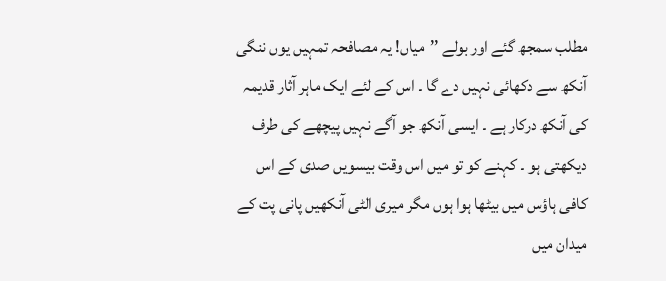مطلب سمجھ گئے اور بولے ’’میاں! یہ مصافحہ تمہیں یوں ننگی آنکھ سے دکھائی نہیں دے گا ۔ اس کے لئے ایک ماہر آثار قدیمہ کی آنکھ درکار ہے ۔ ایسی آنکھ جو آگے نہیں پیچھے کی طرف دیکھتی ہو ۔ کہنے کو تو میں اس وقت بیسویں صدی کے اس کافی ہاؤس میں بیٹھا ہوا ہوں مگر میری الٹی آنکھیں پانی پت کے میدان میں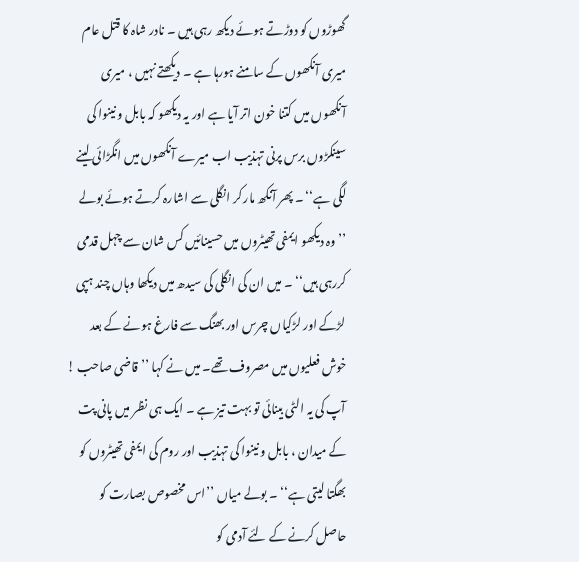گھوڑوں کو دوڑتے ہوئے دیکھ رہی ہیں ۔ نادر شاہ کا قتل عام میری آنکھوں کے سامنے ہورہا ہے ۔ دیکھتے نہیں ، میری آنکھوں میں کتنا خون اتر آیا ہے اور یہ دیکھو کہ بابل و نینوا کی سینکڑوں برس پرنی تہذیب اب میرے آنکھوں میں انگڑائی لینے لگی ہے‘‘ ۔ پھر آنکھ مار کر انگلی سے اشارہ کرتے ہوئے بولے ’’وہ دیکھو ایمفی تھیٹروں میں حسینائیں کس شان سے چہل قدمی کررہی ہیں‘‘ ۔ میں ان کی انگلی کی سیدھ میں دیکھا وہاں چند ہپی لڑکے اور لڑکیاں چرس اور بھنگ سے فارغ ہونے کے بعد خوش فعلیوں میں مصروف تھے۔ میں نے کہا ’’قاضی صاحب ! آپ کی یہ الٹی بینائی تو بہت تیز ہے ۔ ایک ہی نظر میں پانی پت کے میدان ، بابل و نینوا کی تہذیب اور روم کی ایمفی تھیٹروں کو بھگتا لیتی ہے‘‘ ۔ بولے میاں ’’اس مخصوص بصارت کو حاصل کرنے کے لئے آدمی کو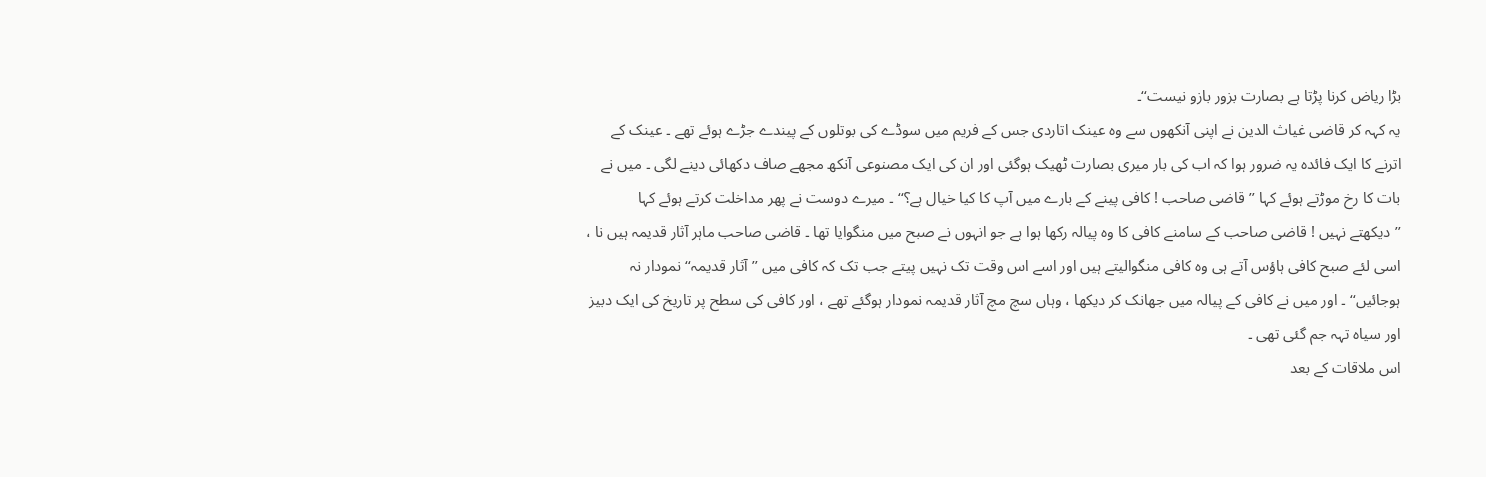بڑا ریاض کرنا پڑتا ہے بصارت بزور بازو نیست‘‘۔
یہ کہہ کر قاضی غیاث الدین نے اپنی آنکھوں سے وہ عینک اتاردی جس کے فریم میں سوڈے کی بوتلوں کے پیندے جڑے ہوئے تھے ۔ عینک کے اترنے کا ایک فائدہ یہ ضرور ہوا کہ اب کی بار میری بصارت ٹھیک ہوگئی اور ان کی ایک مصنوعی آنکھ مجھے صاف دکھائی دینے لگی ۔ میں نے بات کا رخ موڑتے ہوئے کہا ’’قاضی صاحب ! کافی پینے کے بارے میں آپ کا کیا خیال ہے؟‘‘ ۔ میرے دوست نے پھر مداخلت کرتے ہوئے کہا ’’دیکھتے نہیں ! قاضی صاحب کے سامنے کافی کا وہ پیالہ رکھا ہوا ہے جو انہوں نے صبح میں منگوایا تھا ۔ قاضی صاحب ماہر آثار قدیمہ ہیں نا ، اسی لئے صبح کافی ہاؤس آتے ہی وہ کافی منگوالیتے ہیں اور اسے اس وقت تک نہیں پیتے جب تک کہ کافی میں ’’آثار قدیمہ‘‘ نمودار نہ ہوجائیں‘‘ ۔ اور میں نے کافی کے پیالہ میں جھانک کر دیکھا ، وہاں سچ مچ آثار قدیمہ نمودار ہوگئے تھے ، اور کافی کی سطح پر تاریخ کی ایک دبیز اور سیاہ تہہ جم گئی تھی ۔
اس ملاقات کے بعد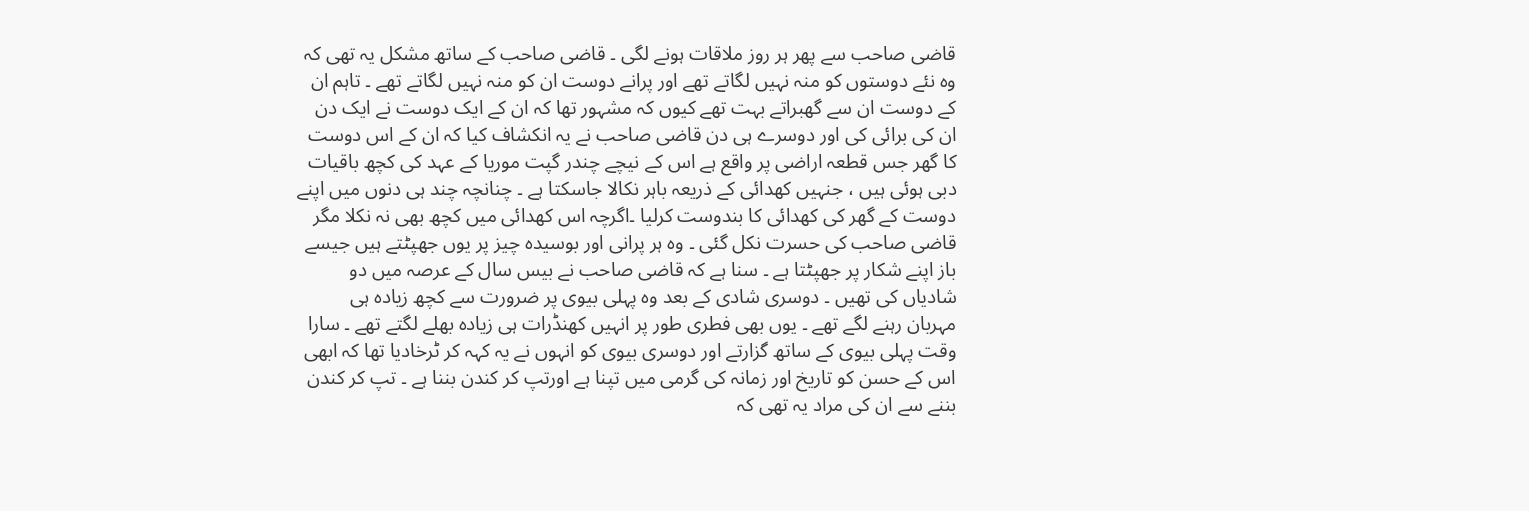قاضی صاحب سے پھر ہر روز ملاقات ہونے لگی ۔ قاضی صاحب کے ساتھ مشکل یہ تھی کہ وہ نئے دوستوں کو منہ نہیں لگاتے تھے اور پرانے دوست ان کو منہ نہیں لگاتے تھے ۔ تاہم ان کے دوست ان سے گھبراتے بہت تھے کیوں کہ مشہور تھا کہ ان کے ایک دوست نے ایک دن ان کی برائی کی اور دوسرے ہی دن قاضی صاحب نے یہ انکشاف کیا کہ ان کے اس دوست کا گھر جس قطعہ اراضی پر واقع ہے اس کے نیچے چندر گپت موریا کے عہد کی کچھ باقیات دبی ہوئی ہیں ، جنہیں کھدائی کے ذریعہ باہر نکالا جاسکتا ہے ۔ چنانچہ چند ہی دنوں میں اپنے دوست کے گھر کی کھدائی کا بندوست کرلیا ۔اگرچہ اس کھدائی میں کچھ بھی نہ نکلا مگر قاضی صاحب کی حسرت نکل گئی ۔ وہ ہر پرانی اور بوسیدہ چیز پر یوں جھپٹتے ہیں جیسے باز اپنے شکار پر جھپٹتا ہے ۔ سنا ہے کہ قاضی صاحب نے بیس سال کے عرصہ میں دو شادیاں کی تھیں ۔ دوسری شادی کے بعد وہ پہلی بیوی پر ضرورت سے کچھ زیادہ ہی مہربان رہنے لگے تھے ۔ یوں بھی فطری طور پر انہیں کھنڈرات ہی زیادہ بھلے لگتے تھے ۔ سارا وقت پہلی بیوی کے ساتھ گزارتے اور دوسری بیوی کو انہوں نے یہ کہہ کر ٹرخادیا تھا کہ ابھی اس کے حسن کو تاریخ اور زمانہ کی گرمی میں تپنا ہے اورتپ کر کندن بننا ہے ۔ تپ کر کندن بننے سے ان کی مراد یہ تھی کہ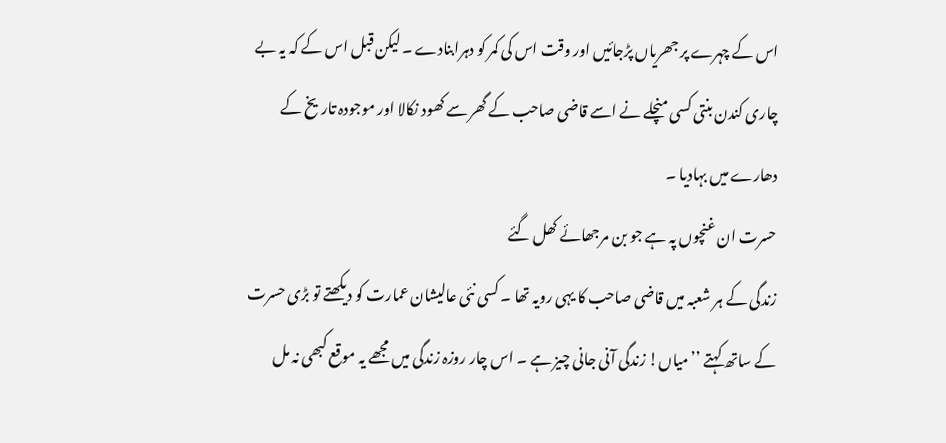اس کے چہرے پر جھریاں پڑجائیں اور وقت اس کی کمر کو دہرابنادے ۔ لیکن قبل اس کے کہ یہ بے چاری کندن بنتی کسی منچلے نے اسے قاضی صاحب کے گھر سے کھود نکالا اور موجودہ تاریخ کے دھارے میں بہادیا ۔
حسرت ان غنچوں پہ ہے جو بن مرجھائے کھل گئے
زندگی کے ہر شعبہ میں قاضی صاحب کا یہی رویہ تھا ۔ کسی نئی عالیشان عمارت کو دیکھتے تو بڑی حسرت کے ساتھ کہتے ’’میاں! زندگی آنی جانی چیز ہے ۔ اس چار روزہ زندگی میں مجھے یہ موقع کبھی نہ مل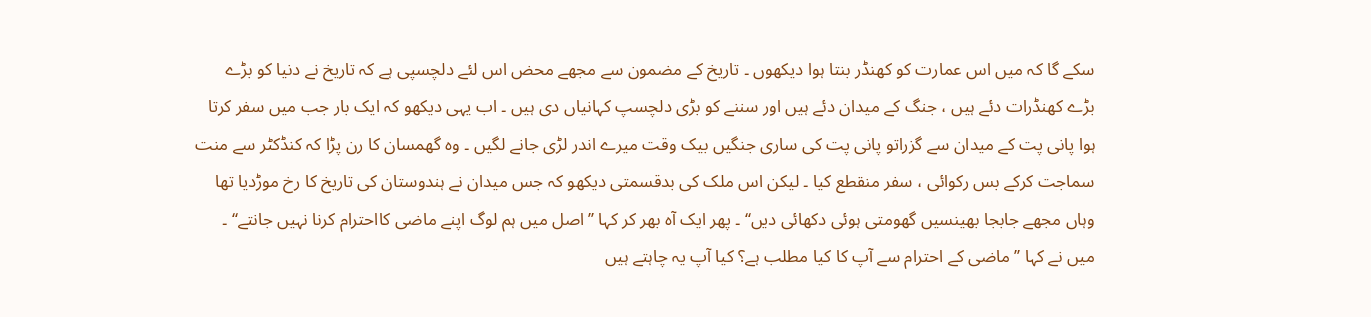سکے گا کہ میں اس عمارت کو کھنڈر بنتا ہوا دیکھوں ۔ تاریخ کے مضمون سے مجھے محض اس لئے دلچسپی ہے کہ تاریخ نے دنیا کو بڑے بڑے کھنڈرات دئے ہیں ، جنگ کے میدان دئے ہیں اور سننے کو بڑی دلچسپ کہانیاں دی ہیں ۔ اب یہی دیکھو کہ ایک بار جب میں سفر کرتا ہوا پانی پت کے میدان سے گزراتو پانی پت کی ساری جنگیں بیک وقت میرے اندر لڑی جانے لگیں ۔ وہ گھمسان کا رن پڑا کہ کنڈکٹر سے منت سماجت کرکے بس رکوائی ، سفر منقطع کیا ۔ لیکن اس ملک کی بدقسمتی دیکھو کہ جس میدان نے ہندوستان کی تاریخ کا رخ موڑدیا تھا وہاں مجھے جابجا بھینسیں گھومتی ہوئی دکھائی دیں‘‘ ۔ پھر ایک آہ بھر کر کہا ’’اصل میں ہم لوگ اپنے ماضی کااحترام کرنا نہیں جانتے‘‘ ۔ میں نے کہا ’’ماضی کے احترام سے آپ کا کیا مطلب ہے؟ کیا آپ یہ چاہتے ہیں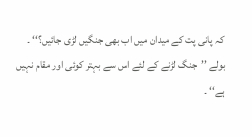کہ پانی پت کے میدان میں اب بھی جنگیں لڑی جائیں؟‘‘ ۔
بولے ’’جنگ لڑنے کے لئے اس سے بہتر کوئی اور مقام نہیں ہے‘‘ ۔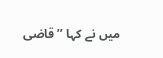میں نے کہا ’’قاضی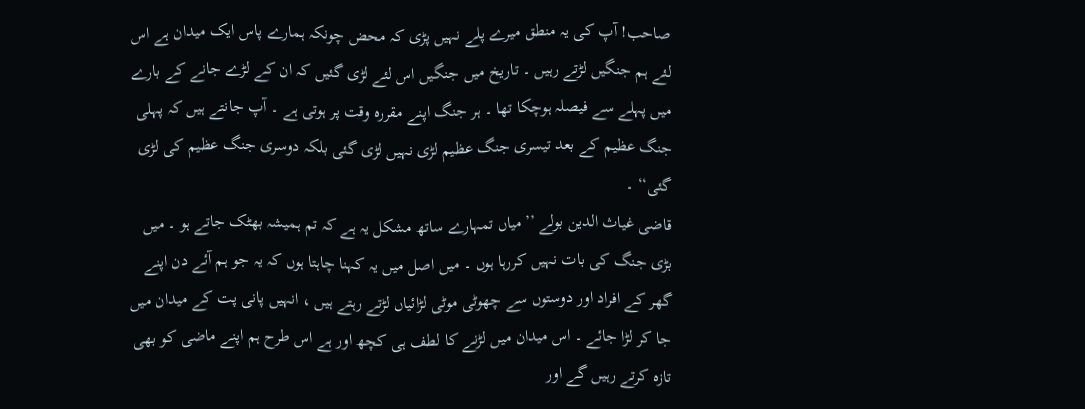صاحب! آپ کی یہ منطق میرے پلے نہیں پڑی کہ محض چونکہ ہمارے پاس ایک میدان ہے اس لئے ہم جنگیں لڑتے رہیں ۔ تاریخ میں جنگیں اس لئے لڑی گئیں کہ ان کے لڑے جانے کے بارے میں پہلے سے فیصلہ ہوچکا تھا ۔ ہر جنگ اپنے مقررہ وقت پر ہوتی ہے ۔ آپ جانتے ہیں کہ پہلی جنگ عظیم کے بعد تیسری جنگ عظیم لڑی نہیں لڑی گئی بلکہ دوسری جنگ عظیم کی لڑی گئی‘‘ ۔
قاضی غیاث الدین بولے ’’میاں تمہارے ساتھ مشکل یہ ہے کہ تم ہمیشہ بھٹک جاتے ہو ۔ میں بڑی جنگ کی بات نہیں کررہا ہوں ۔ میں اصل میں یہ کہنا چاہتا ہوں کہ یہ جو ہم آئے دن اپنے گھر کے افراد اور دوستوں سے چھوٹی موٹی لڑائیاں لڑتے رہتے ہیں ، انہیں پانی پت کے میدان میں جا کر لڑا جائے ۔ اس میدان میں لڑنے کا لطف ہی کچھ اور ہے اس طرح ہم اپنے ماضی کو بھی تازہ کرتے رہیں گے اور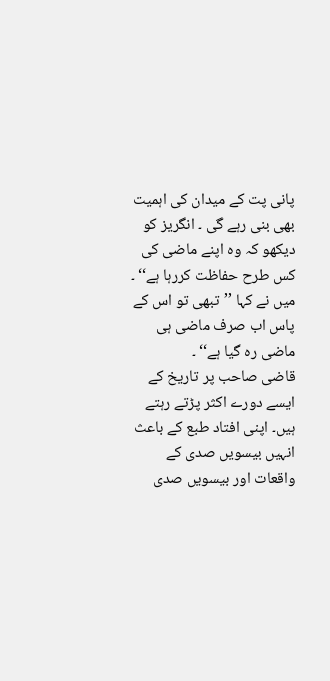پانی پت کے میدان کی اہمیت بھی بنی رہے گی ۔ انگریز کو دیکھو کہ وہ اپنے ماضی کی کس طرح حفاظت کررہا ہے‘‘ ۔ میں نے کہا ’’تبھی تو اس کے پاس اب صرف ماضی ہی ماضی رہ گیا ہے‘‘ ۔
قاضی صاحب پر تاریخ کے ایسے دورے اکثر پڑتے رہتے ہیں۔ اپنی افتاد طبع کے باعث انہیں بیسویں صدی کے واقعات اور بیسویں صدی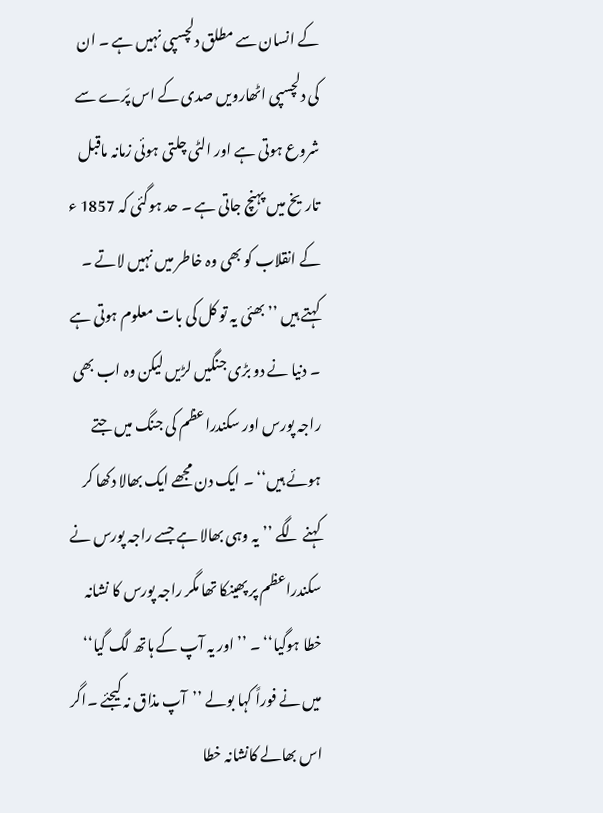کے انسان سے مطلق دلچسپی نہیں ہے ۔ ان کی دلچسپی اٹھارویں صدی کے اس پَرے سے شروع ہوتی ہے اور الٹی چلتی ہوئی زمانہ ماقبل تاریخ میں پہنچ جاتی ہے ۔ حد ہوگئی کہ 1857 ء کے انقلاب کو بھی وہ خاطر میں نہیں لاتے ۔ کہتے ہیں ’’بھئی یہ تو کل کی بات معلوم ہوتی ہے ۔ دنیا نے دو بڑی جنگیں لڑیں لیکن وہ اب بھی راجہ پورس اور سکندراعظم کی جنگ میں جتے ہوئے ہیں‘‘ ۔ ایک دن مجھے ایک بھالا دکھا کر کہنے لگے ’’یہ وہی بھالا ہے جسے راجہ پورس نے سکندراعظم پر پھینکا تھا مگر راجہ پورس کا نشانہ خطا ہوگیا‘‘ ۔ ’’اور یہ آپ کے ہاتھ لگ گیا‘‘ میں نے فوراً کہا بولے ’’آپ مذاق نہ کیجئے ۔اگر اس بھالے کانشانہ خطا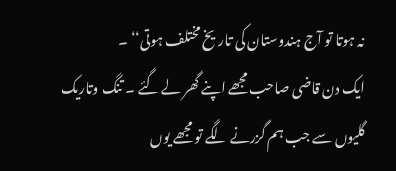نہ ہوتا تو آج ہندوستان کی تاریخ مختلف ہوتی‘‘ ۔
ایک دن قاضی صاحب مجھے اپنے گھر لے گئے ۔ تنگ وتاریک گلیوں سے جب ہم گزرنے لگے تو مجھے یوں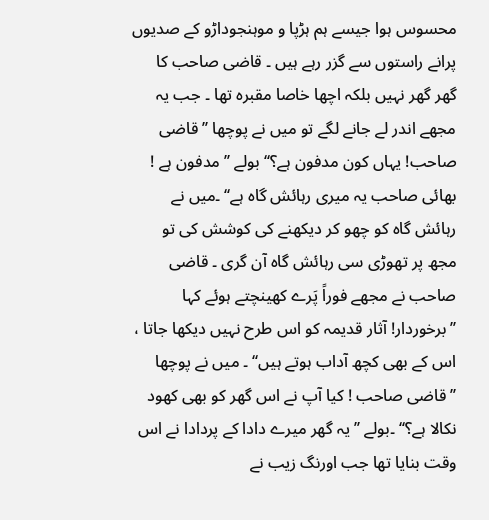محسوس ہوا جیسے ہم ہڑپا و موہنجوداڑو کے صدیوں پرانے راستوں سے گزر رہے ہیں ۔ قاضی صاحب کا گھر گھر نہیں بلکہ اچھا خاصا مقبرہ تھا ۔ جب یہ مجھے اندر لے جانے لگے تو میں نے پوچھا ’’قاضی صاحب! یہاں کون مدفون ہے؟‘‘ بولے ’’مدفون ہے ! بھائی صاحب یہ میری رہائش گاہ ہے‘‘ ۔میں نے رہائش گاہ کو چھو کر دیکھنے کی کوشش کی تو مجھ پر تھوڑی سی رہائش گاہ آن گری ۔ قاضی صاحب نے مجھے فوراً پَرے کھینچتے ہوئے کہا ’’برخوردار! آثار قدیمہ کو اس طرح نہیں دیکھا جاتا ، اس کے بھی کچھ آداب ہوتے ہیں‘‘ ۔ میں نے پوچھا ’’قاضی صاحب ! کیا آپ نے اس گھر کو بھی کھود نکالا ہے؟‘‘ ۔بولے ’’یہ گھر میرے دادا کے پردادا نے اس وقت بنایا تھا جب اورنگ زیب نے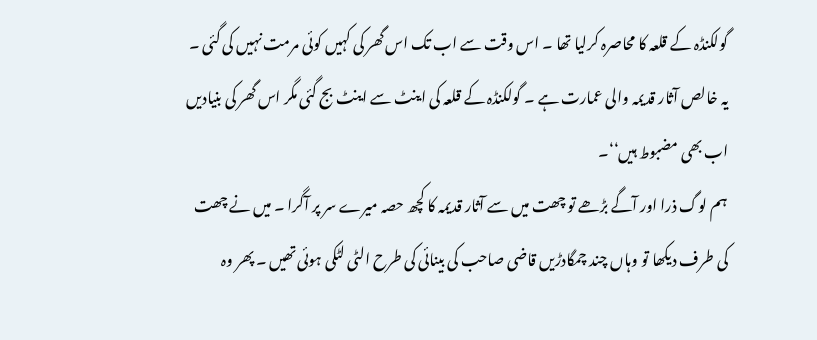گولکنڈہ کے قلعہ کا محاصرہ کرلیا تھا ۔ اس وقت سے اب تک اس گھر کی کہیں کوئی مرمت نہیں کی گئی ۔ یہ خالص آثار قدیمہ والی عمارت ہے ۔ گولکنڈہ کے قلعہ کی اینٹ سے اینٹ بج گئی مگر اس گھر کی بنیادیں اب بھی مضبوط ہیں‘‘۔
ہم لوگ ذرا اور آگے بڑھے تو چھت میں سے آثار قدیمہ کا کچھ حصہ میرے سر پر آگرا ۔ میں نے چھت کی طرف دیکھا تو وہاں چند چمگادڑیں قاضی صاحب کی بینائی کی طرح الٹی لٹکی ہوئی تھیں ۔ پھر وہ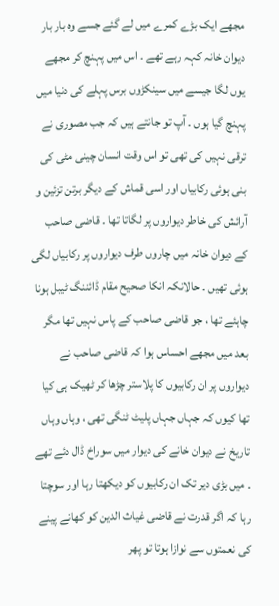مجھے ایک بڑے کمرے میں لے گئے جسے وہ بار بار دیوان خانہ کہہ رہے تھے ۔ اس میں پہنچ کر مجھے یوں لگا جیسے میں سینکڑوں برس پہلے کی دنیا میں پہنچ گیا ہوں ۔ آپ تو جانتے ہیں کہ جب مصوری نے ترقی نہیں کی تھی تو اس وقت انسان چینی مٹی کی بنی ہوئی رکابیاں اور اسی قماش کے دیگر برتن تزئین و آرائش کی خاطر دیواروں پر لگاتا تھا ۔ قاضی صاحب کے دیوان خانہ میں چاروں طرف دیواروں پر رکابیاں لگی ہوئی تھیں ۔ حالانکہ انکا صحیح مقام ڈائننگ ٹیبل ہونا چاہئے تھا ، جو قاضی صاحب کے پاس نہیں تھا مگر بعد میں مجھے احساس ہوا کہ قاضی صاحب نے دیواروں پر ان رکابیوں کا پلاستر چڑھا کر ٹھیک ہی کیا تھا کیوں کہ جہاں جہاں پلیٹ ٹنگی تھی ، وہاں وہاں تاریخ نے دیوان خانے کی دیوار میں سوراخ ڈال دئے تھے ۔ میں بڑی دیر تک ان رکابیوں کو دیکھتا رہا اور سوچتا رہا کہ اگر قدرت نے قاضی غیاث الدین کو کھانے پینے کی نعمتوں سے نوازا ہوتا تو پھر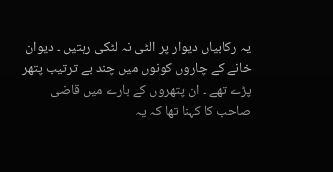یہ رکابیاں دیوار پر الٹی نہ لٹکی رہتیں ۔ دیوان خانے کے چاروں کونوں میں چند بے ترتیب پتھر پڑے تھے ۔ ان پتھروں کے بارے میں قاضی صاحب کا کہنا تھا کہ یہ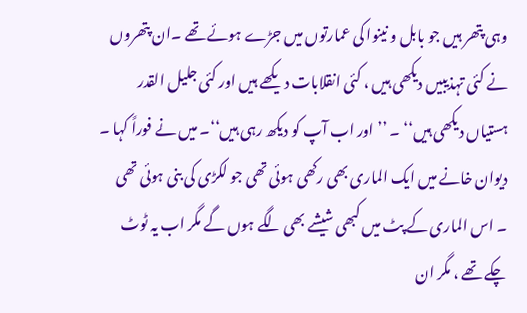وہی پتھر ہیں جو بابل و نینوا کی عمارتوں میں جڑے ہوئے تھے ۔ان پتھروں نے کئی تہذیبیں دیکھی ہیں ، کئی انقلابات دیکھے ہیں اور کئی جلیل القدر ہستیاں دیکھی ہیں‘‘ ۔ ’’اور اب آپ کو دیکھ رہی ہیں‘‘۔ میں نے فوراً کہا ۔
دیوان خانے میں ایک الماری بھی رکھی ہوئی تھی جو لکڑی کی بنی ہوئی تھی ۔ اس الماری کے پٹ میں کبھی شیشے بھی لگے ہوں گے مگر اب یہ ٹوٹ چکے تھے ، مگر ان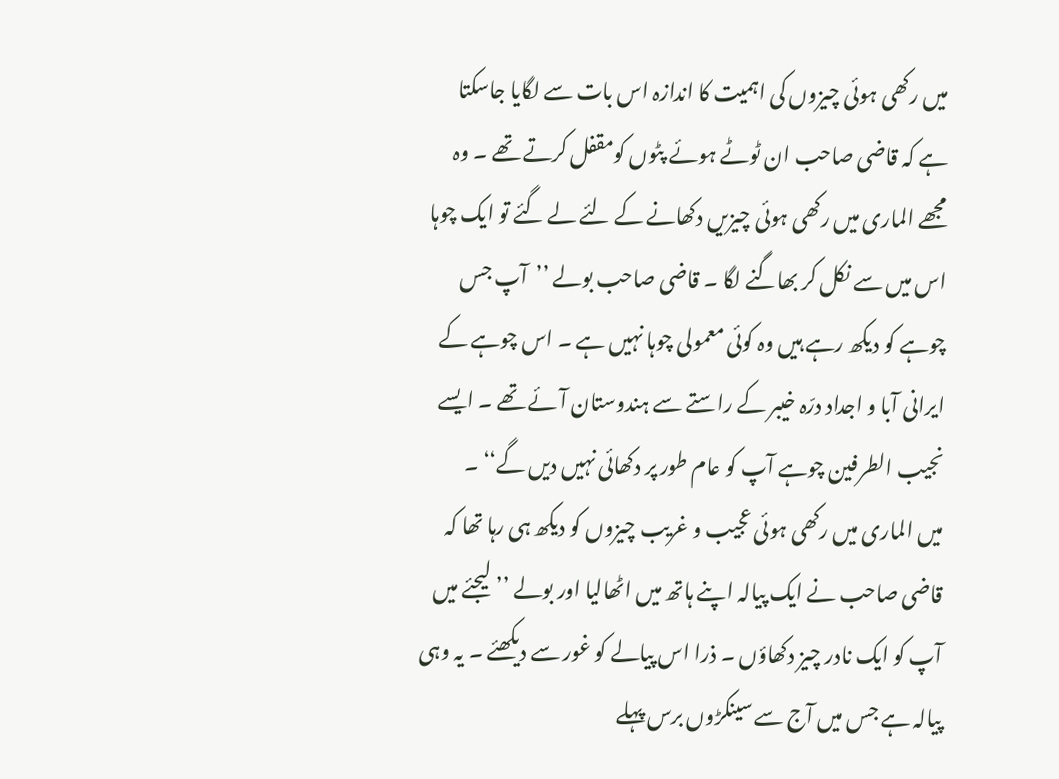میں رکھی ہوئی چیزوں کی اہمیت کا اندازہ اس بات سے لگایا جاسکتا ہے کہ قاضی صاحب ان ٹوٹے ہوئے پٹوں کومقفل کرتے تھے ۔ وہ مجھے الماری میں رکھی ہوئی چیزیں دکھانے کے لئے لے گئے تو ایک چوہا اس میں سے نکل کر بھاگنے لگا ۔ قاضی صاحب بولے ’’آپ جس چوہے کو دیکھ رہے ہیں وہ کوئی معمولی چوہا نہیں ہے ۔ اس چوہے کے ایرانی آبا و اجداد درّہ خیبر کے راستے سے ہندوستان آئے تھے ۔ ایسے نجیب الطرفین چوہے آپ کو عام طور پر دکھائی نہیں دیں گے‘‘ ۔
میں الماری میں رکھی ہوئی عجیب و غریب چیزوں کو دیکھ ہی رہا تھا کہ قاضی صاحب نے ایک پیالہ اپنے ہاتھ میں اٹھالیا اور بولے ’’لیجئے میں آپ کو ایک نادر چیز دکھاؤں ۔ ذرا اس پیالے کو غور سے دیکھئے ۔ یہ وہی پیالہ ہے جس میں آج سے سینکڑوں برس پہلے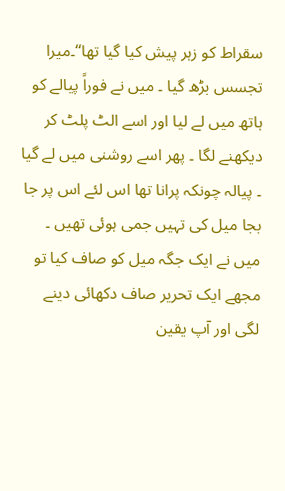سقراط کو زہر پیش کیا گیا تھا‘‘۔میرا تجسس بڑھ گیا ۔ میں نے فوراً پیالے کو ہاتھ میں لے لیا اور اسے الٹ پلٹ کر دیکھنے لگا ۔ پھر اسے روشنی میں لے گیا ۔ پیالہ چونکہ پرانا تھا اس لئے اس پر جا بجا میل کی تہیں جمی ہوئی تھیں ۔ میں نے ایک جگہ میل کو صاف کیا تو مجھے ایک تحریر صاف دکھائی دینے لگی اور آپ یقین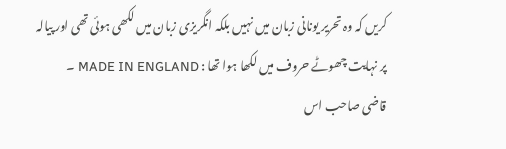کریں کہ وہ تحریر یونانی زبان میں نہیں بلکہ انگریزی زبان میں لکھی ہوئی تھی اور پیالہ پر نہایت چھوٹے حروف میں لکھا ہوا تھا : MADE IN ENGLAND ۔
قاضی صاحب اس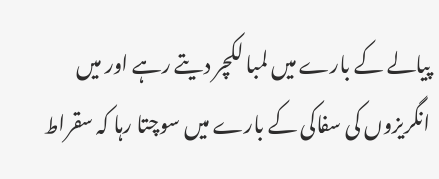پیالے کے بارے میں لمبا لکچر دیتے رہے اور میں انگریزوں کی سفاکی کے بارے میں سوچتا رہا کہ سقراط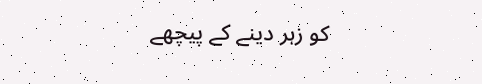کو زہر دینے کے پیچھے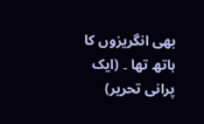بھی انگریزوں کا ہاتھ تھا ۔ (ایک پرانی تحریر)